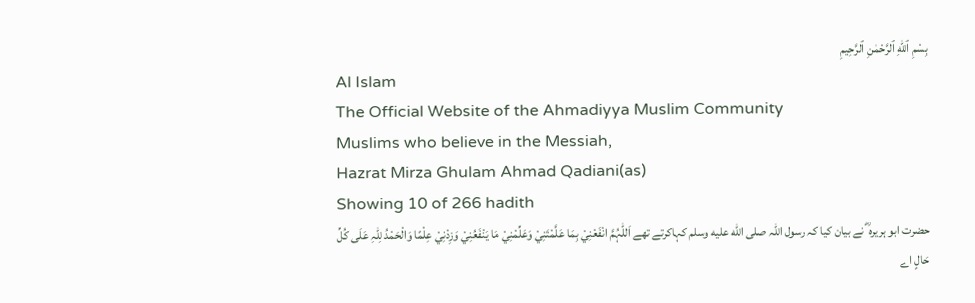بِسْمِ ٱللّٰهِ ٱلرَّحْمٰنِ ٱلرَّحِيمِ
Al Islam
The Official Website of the Ahmadiyya Muslim Community
Muslims who believe in the Messiah,
Hazrat Mirza Ghulam Ahmad Qadiani(as)
Showing 10 of 266 hadith
حضرت ابو ہریرہ ؓ نے بیان کیا کہ رسول اللہ صلى الله عليه وسلم کہاکرتے تھے اَللّٰہُمَّ انْفَعْنِيْ بِمَا عَلَّمْتَنِيْ وَعَلِّمْنِيْ مَا یَنْفَعُنِيْ وَزِدْنِيْ عِلْمًا وَالْحَمْدُ لِلّٰہِ عَلَی کُلِّ حَالٍ اے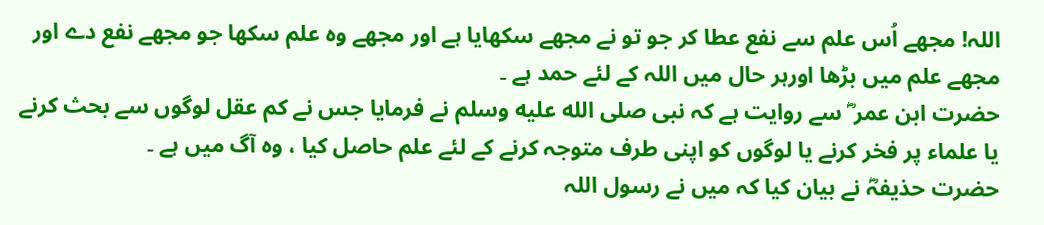اللہ! مجھے اُس علم سے نفع عطا کر جو تو نے مجھے سکھایا ہے اور مجھے وہ علم سکھا جو مجھے نفع دے اور مجھے علم میں بڑھا اورہر حال میں اللہ کے لئے حمد ہے ۔
حضرت ابن عمر ؓ سے روایت ہے کہ نبی صلى الله عليه وسلم نے فرمایا جس نے کم عقل لوگوں سے بحث کرنے یا علماء پر فخر کرنے یا لوگوں کو اپنی طرف متوجہ کرنے کے لئے علم حاصل کیا ، وہ آگ میں ہے ۔
حضرت حذیفہؓ نے بیان کیا کہ میں نے رسول اللہ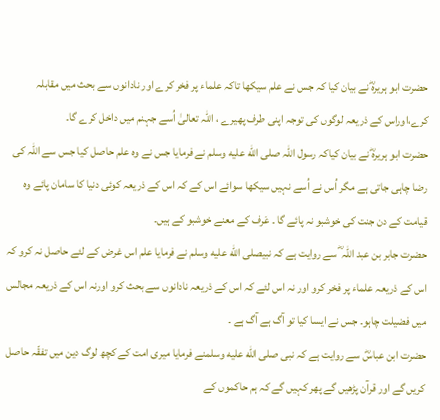حضرت ابو ہریرہؓ نے بیان کیا کہ جس نے علم سیکھا تاکہ علماء پر فخر کرے اور نادانوں سے بحث میں مقابلہ کرے،اوراس کے ذریعہ لوگوں کی توجہ اپنی طرف پھیرے ، اللہ تعالیٰ اُسے جہنم میں داخل کرے گا۔
حضرت ابو ہریرہؓ نے بیان کیاکہ رسول اللہ صلى الله عليه وسلم نے فرمایا جس نے وہ علم حاصل کیا جس سے اللہ کی رضا چاہی جاتی ہے مگر اُس نے اُسے نہیں سیکھا سوائے اس کے کہ اس کے ذریعہ کوئی دنیا کا سامان پائے وہ قیامت کے دن جنت کی خوشبو نہ پائے گا ۔ عَرف کے معنے خوشبو کے ہیں۔
حضرت جابر بن عبد اللہ ؓ سے روایت ہے کہ نبیصلى الله عليه وسلم نے فرمایا علم اس غرض کے لئے حاصل نہ کرو کہ اس کے ذریعہ علماء پر فخر کرو اور نہ اس لئے کہ اس کے ذریعہ نادانوں سے بحث کرو اورنہ اس کے ذریعہ مجالس میں فضیلت چاہو۔ جس نے ایسا کیا تو آگ ہے آگ ہے ۔
حضرت ابن عباسؓ سے روایت ہے کہ نبی صلى الله عليه وسلمنے فرمایا میری امت کے کچھ لوگ دین میں تفقّہ حاصل کریں گے اور قرآن پڑھیں گے پھر کہیں گے کہ ہم حاکموں کے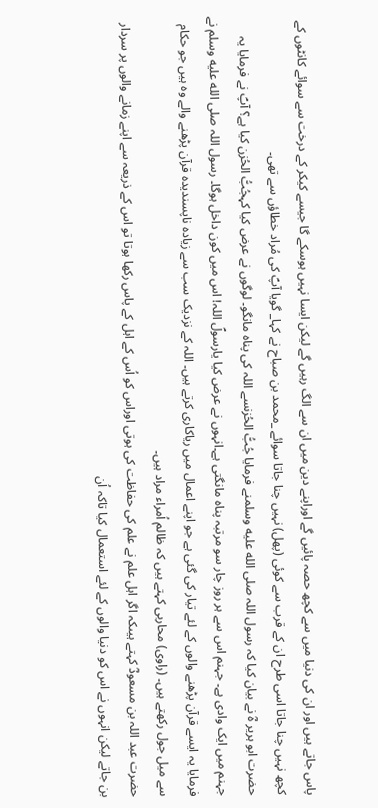پاس جاتے ہیں اور ان کی دنیا میں سے کچھ حصہ پائیں گے اوراپنے دین میں ان سے الگ رہیں گے لیکن ایسا نہیں ہوسکے گا جیسے کیکر کے درخت سے سوائے کانٹوں کے کچھ نہیں چنا جاتا اسی طرح ان کے قرب سے کوئی (پھل) نہیں چنا جاتا سوائے _محمد بن صباح نے کہا_ گویا آپؐ کی مُراد خطاؤں سے تھی۔
حضرت ابو ہریر ہؓ نے بیان کیا کہ رسول اللہ صلى الله عليه وسلمنے فرمایا جُبُّ الحُزنسے اللہ کی پناہ مانگو۔ لوگوں نے عرض کیا کہجُبُّ الحُزن کیا ہے؟ آپؐ نے فرمایا یہ جہنم میں ایک وادی ہے۔ جہنم اس سے ہر روز چار سو مرتبہ پناہ مانگتی ہے۔انہوں نے عرض کیا یارسولؐ اللہ! اس میں کون داخل ہوگا۔ رسول اللہ صلى الله عليه وسلم نے فرمایا یہ ایسے قرآن پڑھنے والوں کے لئے تیار کی گئی ہے جو اپنے اعمال میں ریاکاری کرتے ہیں۔ اللہ کے نزدیک سب سے زیادہ ناپسندیدہ قرآن پڑھنے والے وہ ہیں جو حکام سے میل جول رکھتے ہیں۔ (راوی) محاربی کہتے ہیں کہ ظالم اُمراء مراد ہیں۔
حضرت عبد اللہ بن مسعودؓ کہتے ہیںکہ اگر اہل علم نے علم کی حفاظت کی ہوتی اوراس کو اُس کے اہل کے پاس رکھا ہوتا تو اس کے ذریعہ سے اپنے زمانے والوں پر سردار بن جاتے لیکن انہوں نے اس کو دنیا والوں کے لئے استعمال کیا تاکہ اُن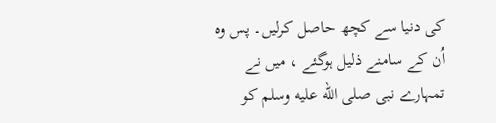کی دنیا سے کچھ حاصل کرلیں۔ پس وہ اُن کے سامنے ذلیل ہوگئے ، میں نے تمہارے نبی صلى الله عليه وسلم کو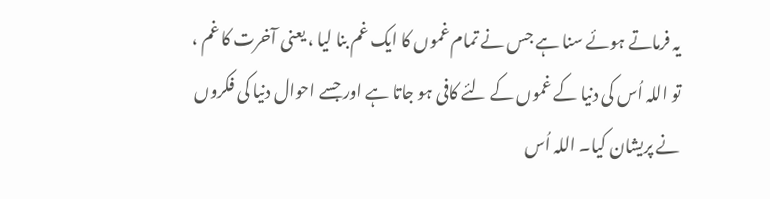یہ فرماتے ہوئے سنا ہے جس نے تمام غموں کا ایک غم بنا لیا ، یعنی آخرت کا غم ، تو اللہ اُس کی دنیا کے غموں کے لئے کافی ہو جاتا ہے اور جسے احوال دنیا کی فکروں نے پریشان کیا۔ اللہ اُس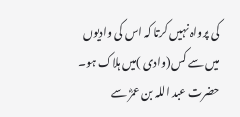کی پرواہ نہیں کرتا کہ اس کی وادیوں میں سے کس(وادی )میں ہلاک ہو۔
حضرت عبد اللہ بن عمرؓ سے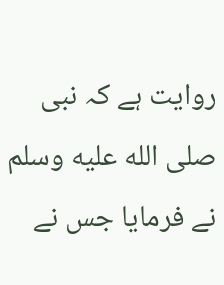روایت ہے کہ نبی صلى الله عليه وسلم نے فرمایا جس نے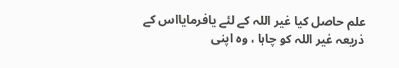علم حاصل کیا غیر اللہ کے لئے یافرمایااس کے ذریعہ غیر اللہ کو چاہا ، وہ اپنی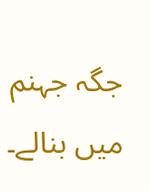جگہ جہنم میں بنالے۔